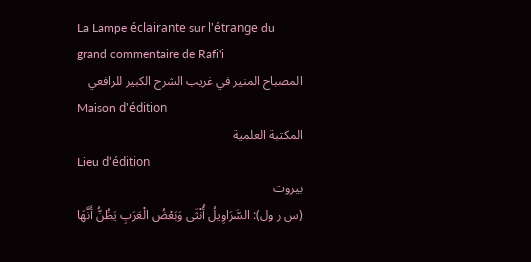La Lampe éclairante sur l'étrange du grand commentaire de Rafi'i
المصباح المنير في غريب الشرح الكبير للرافعي
Maison d'édition
المكتبة العلمية
Lieu d'édition
بيروت
(س ر ول): السَّرَاوِيلُ أُنْثَى وَبَعْضُ الْعَرَبِ يَظُنُّ أَنَّهَا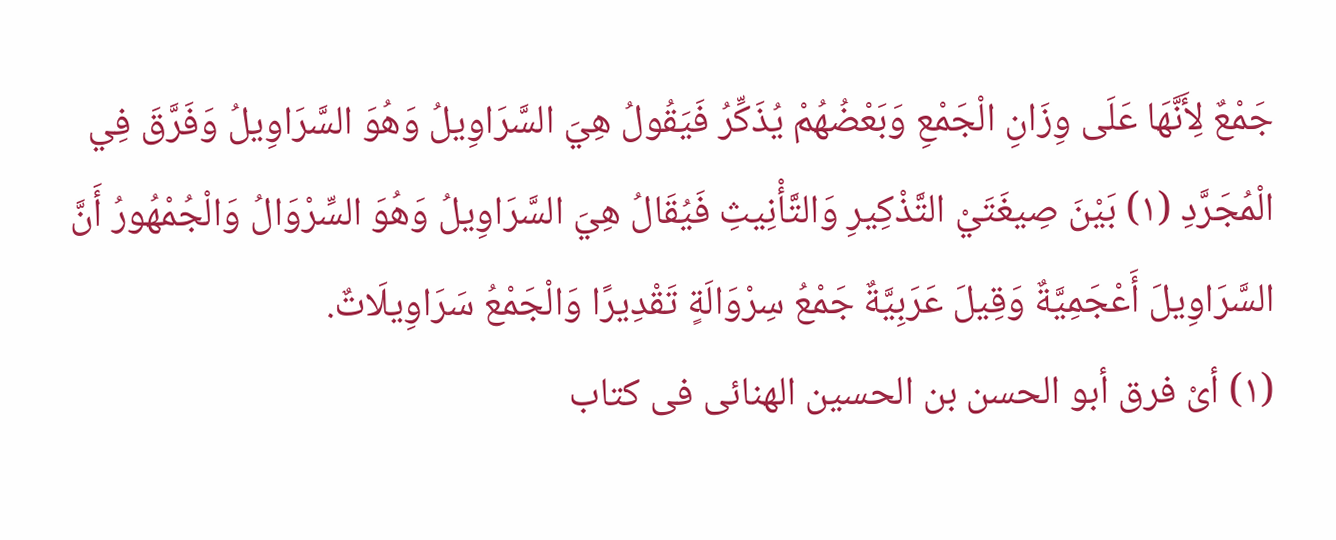جَمْعٌ لِأَنَّهَا عَلَى وِزَانِ الْجَمْعِ وَبَعْضُهُمْ يُذَكِّرُ فَيَقُولُ هِيَ السَّرَاوِيلُ وَهُوَ السَّرَاوِيلُ وَفَرَّقَ فِي الْمُجَرَّدِ (١) بَيْنَ صِيغَتَيْ التَّذْكِيرِ وَالتَّأْنِيثِ فَيُقَالُ هِيَ السَّرَاوِيلُ وَهُوَ السِّرْوَالُ وَالْجُمْهُورُ أَنَّ السَّرَاوِيلَ أَعْجَمِيَّةٌ وَقِيلَ عَرَبِيَّةٌ جَمْعُ سِرْوَالَةٍ تَقْدِيرًا وَالْجَمْعُ سَرَاوِيلَاتٌ.
(١) أىْ فرق أبو الحسن بن الحسين الهنائى فى كتاب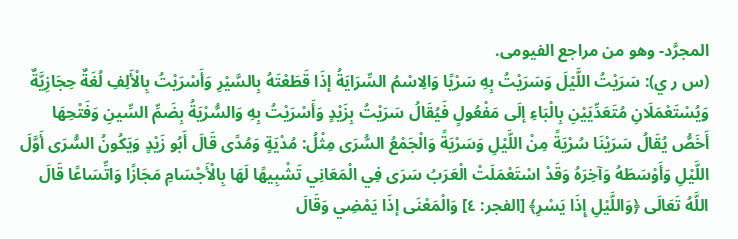المجرَّد- وهو من مراجع الفيومى.
(س ر ي): سَرَيْتُ اللَّيْلَ وَسَرَيْتُ بِهِ سَرْيًا وَالِاسْمُ السِّرَايَةُ إذَا قَطَعْتَهُ بِالسَّيْرِ وَأَسْرَيْتُ بِالْأَلِفِ لُغَةٌ حِجَازِيَّةٌ وَيُسْتَعْمَلَانِ مُتَعَدِّيَيْنِ بِالْبَاءِ إلَى مَفْعُولٍ فَيُقَالُ سَرَيْتُ بِزَيْدٍ وَأَسْرَيْتُ بِهِ وَالسُّرْيَةُ بِضَمِّ السِّينِ وَفَتْحِهَا أَخَصُّ يُقَالُ سَرَيْنَا سُرْيَةً مِنْ اللَّيْلِ وَسَرْيَةً وَالْجَمْعُ السُّرَى مِثْلُ: مُدْيَةٍ وَمُدًى قَالَ أَبُو زَيْدٍ وَيَكُونُ السُّرَى أَوَّلَ اللَّيْلِ وَأَوْسَطَهُ وَآخِرَهُ وَقَدْ اسْتَعْمَلَتْ الْعَرَبُ سَرَى فِي الْمَعَانِي تَشْبِيهًا لَهَا بِالْأَجْسَامِ مَجَازًا وَاتِّسَاعًا قَالَ اللَّهُ تَعَالَى ﴿وَاللَّيْلِ إِذَا يَسْرِ﴾ [الفجر: ٤] وَالْمَعْنَى إذَا يَمْضِي وَقَالَ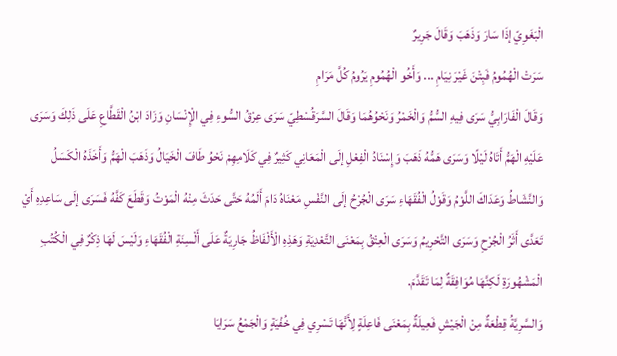الْبَغَوِيّ إذَا سَارَ وَذَهَبَ وَقَالَ جَرِيرٌ
سَرَتْ الْهُمُومُ فَبِتْنَ غَيْرَ نِيَامِ ... وَأَخُو الْهُمُومِ يَرُومُ كُلَّ مَرَامِ
وَقَالَ الْفَارَابِيُّ سَرَى فِيهِ السُّمُّ وَالْخَمْرُ وَنَحْوُهُمَا وَقَالَ السَّرَقُسْطِيّ سَرَى عِرْقُ السُّوءِ فِي الْإِنْسَانِ وَزَادَ ابْنُ الْقَطَّاعِ عَلَى ذَلِكَ وَسَرَى عَلَيْهِ الْهَمُّ أَتَاهُ لَيْلًا وَسَرَى هَمُّهُ ذَهَبَ وَإِسْنَادُ الْفِعْلِ إلَى الْمَعَانِي كَثِيرٌ فِي كَلَامِهِمْ نَحْوُ طَافَ الْخَيَالُ وَذَهَبَ الْهَمُّ وَأَخَذَهُ الْكَسَلُ وَالنَّشَاطُ وَعَدَاكَ اللَّوْمُ وَقَوْلُ الْفُقَهَاءِ سَرَى الْجُرْحُ إلَى النَّفْسِ مَعْنَاهُ دَامَ أَلَمُهُ حَتَّى حَدَثَ مِنْهُ الْمَوْتُ وَقَطَعَ كَفَّهُ فَسَرَى إلَى سَاعِدِهِ أَيْ تَعَدَّى أَثَرُ الْجُرْحِ وَسَرَى التَّحْرِيمُ وَسَرَى الْعِتْقُ بِمَعْنَى التَّعْدِيَةِ وَهَذِهِ الْأَلْفَاظُ جَارِيَةٌ عَلَى أَلْسِنَةِ الْفُقَهَاءِ وَلَيْسَ لَهَا ذِكْرٌ فِي الْكُتُبِ الْمَشْهُورَةِ لَكِنَّهَا مُوَافِقَةٌ لِمَا تَقَدَّمَ.
وَالسَّرِيَّةُ قِطْعَةٌ مِنْ الْجَيْشِ فَعِيلَةٌ بِمَعْنَى فَاعِلَةٍ لِأَنَّهَا تَسْرِي فِي خُفْيَةٍ وَالْجَمْعُ سَرَايَا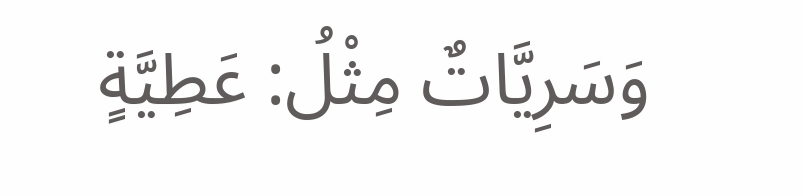وَسَرِيَّاتٌ مِثْلُ: عَطِيَّةٍ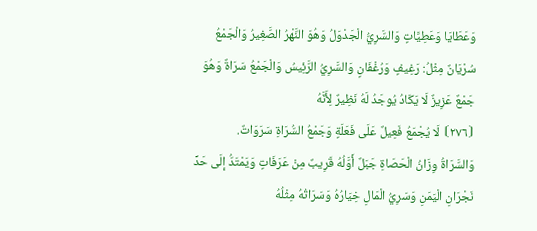وَعَطَايَا وَعَطِيَّاتٍ وَالسَّرِيُّ الْجَدْوَلُ وَهُوَ النَّهْرُ الصَّغِيرُ وَالْجَمْعُ سُرْيَانٌ مِثْلُ: رَغِيفٍ وَرُغْفَانٍ وَالسَّرِيُّ الرَّئِيسُ وَالْجَمْعُ سَرَاةٌ وَهُوَ جَمْعٌ عَزِيزٌ لَا يَكَادُ يُوجَدُ لَهُ نَظِيرٌ لِأَنَّهُ
⦗٢٧٦⦘ لَا يُجْمَعُ فَعِيلٌ عَلَى فَعَلَةٍ وَجَمْعُ السُّرَاةِ سَرَوَاتٌ.
وَالسَّرَاةُ وِزَانُ الْحَصَاةِ جَبَلٌ أَوَّلُهُ قَرِيبٌ مِنْ عَرَفَاتٍ وَيَمْتَدُّ إلَى حَدِّ نَجْرَانِ الْيَمَنِ وَسَرِيُّ الْمَالِ خِيَارُهُ وَسَرَاتُهُ مِثْلُهُ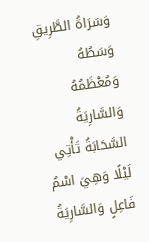وَسَرَاةُ الطَّرِيقِ وَسَطُهُ وَمُعْظَمُهُ
وَالسَّارِيَةُ السَّحَابَةُ تَأْتِي لَيْلًا وَهِيَ اسْمُ فَاعِلٍ وَالسَّارِيَةُ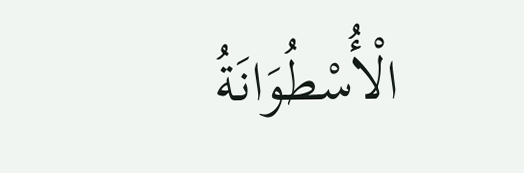الْأُسْطُوَانَةُ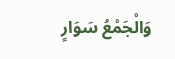وَالْجَمْعُ سَوَارٍ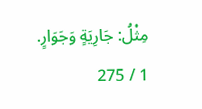مِثْلُ: جَارِيَةٍ وَجَوَارٍ.
1 / 275